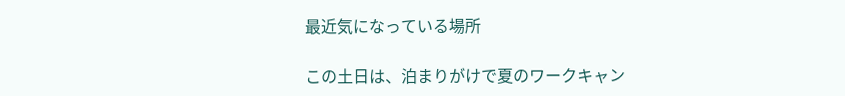最近気になっている場所

この土日は、泊まりがけで夏のワークキャン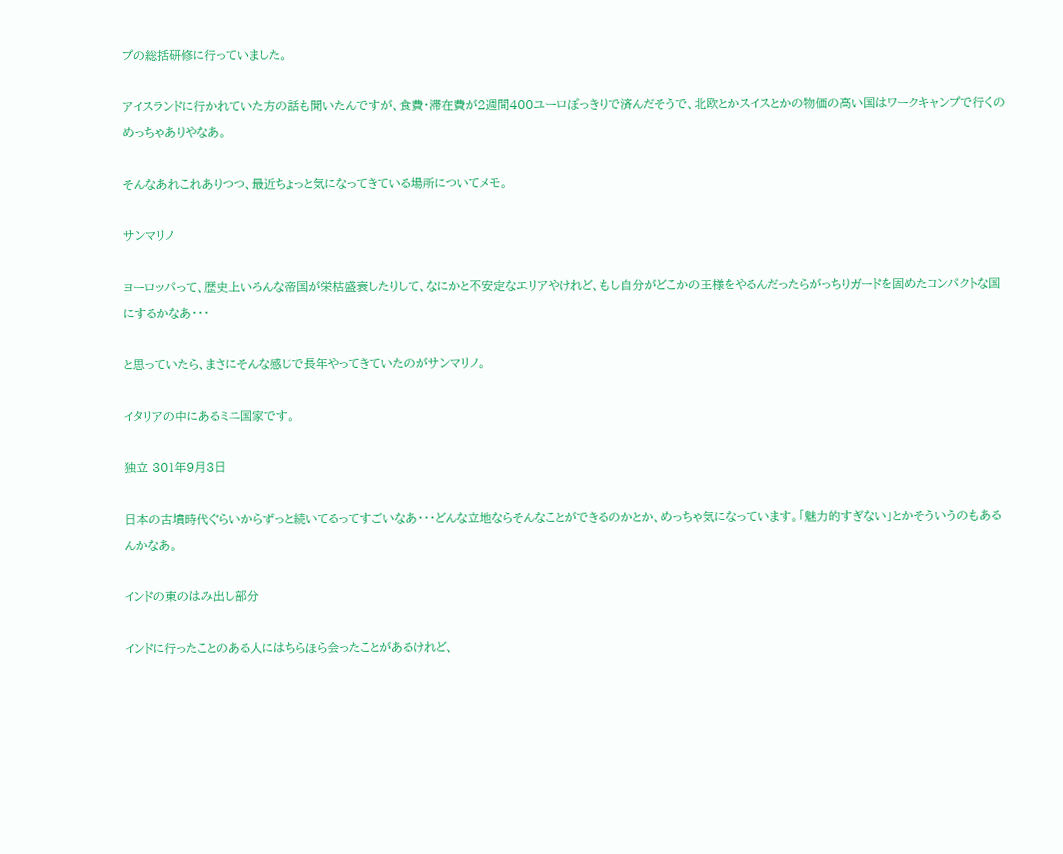プの総括研修に行っていました。

アイスランドに行かれていた方の話も聞いたんですが、食費・滞在費が2週間400ユーロぽっきりで済んだそうで、北欧とかスイスとかの物価の高い国はワークキャンプで行くのめっちゃありやなあ。

そんなあれこれありつつ、最近ちょっと気になってきている場所についてメモ。

サンマリノ

ヨーロッパって、歴史上いろんな帝国が栄枯盛衰したりして、なにかと不安定なエリアやけれど、もし自分がどこかの王様をやるんだったらがっちりガードを固めたコンパクトな国にするかなあ・・・

と思っていたら、まさにそんな感じで長年やってきていたのがサンマリノ。

イタリアの中にあるミニ国家です。

独立 301年9月3日

日本の古墳時代ぐらいからずっと続いてるってすごいなあ・・・どんな立地ならそんなことができるのかとか、めっちゃ気になっています。「魅力的すぎない」とかそういうのもあるんかなあ。

インドの東のはみ出し部分

インドに行ったことのある人にはちらほら会ったことがあるけれど、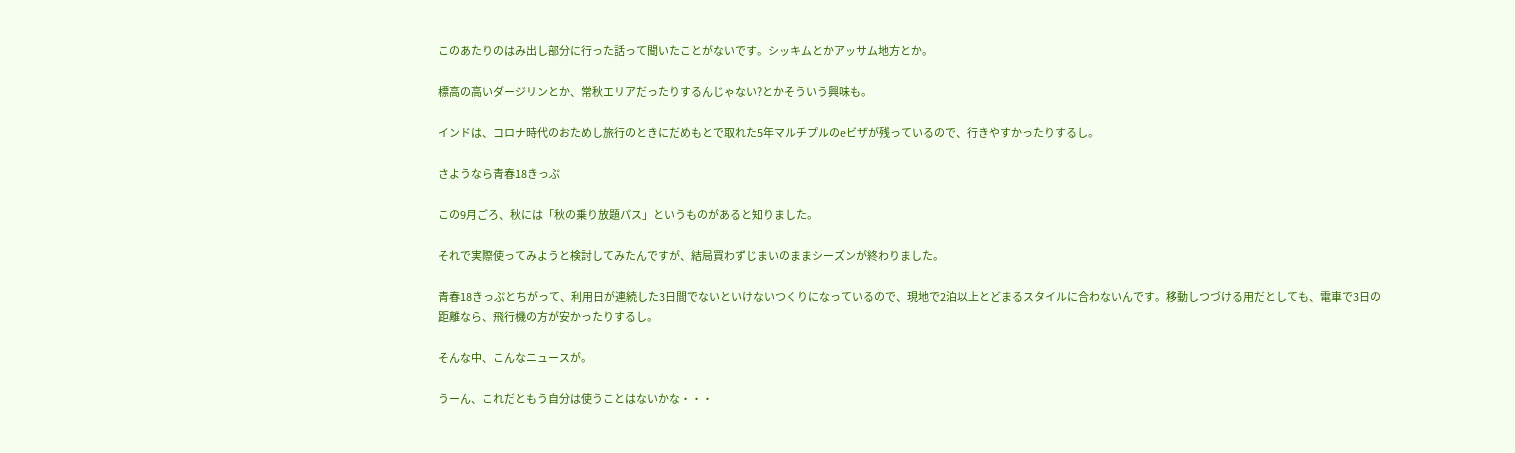このあたりのはみ出し部分に行った話って聞いたことがないです。シッキムとかアッサム地方とか。

標高の高いダージリンとか、常秋エリアだったりするんじゃない?とかそういう興味も。

インドは、コロナ時代のおためし旅行のときにだめもとで取れた5年マルチプルのeビザが残っているので、行きやすかったりするし。

さようなら青春18きっぷ

この9月ごろ、秋には「秋の乗り放題パス」というものがあると知りました。

それで実際使ってみようと検討してみたんですが、結局買わずじまいのままシーズンが終わりました。

青春18きっぷとちがって、利用日が連続した3日間でないといけないつくりになっているので、現地で2泊以上とどまるスタイルに合わないんです。移動しつづける用だとしても、電車で3日の距離なら、飛行機の方が安かったりするし。

そんな中、こんなニュースが。

うーん、これだともう自分は使うことはないかな・・・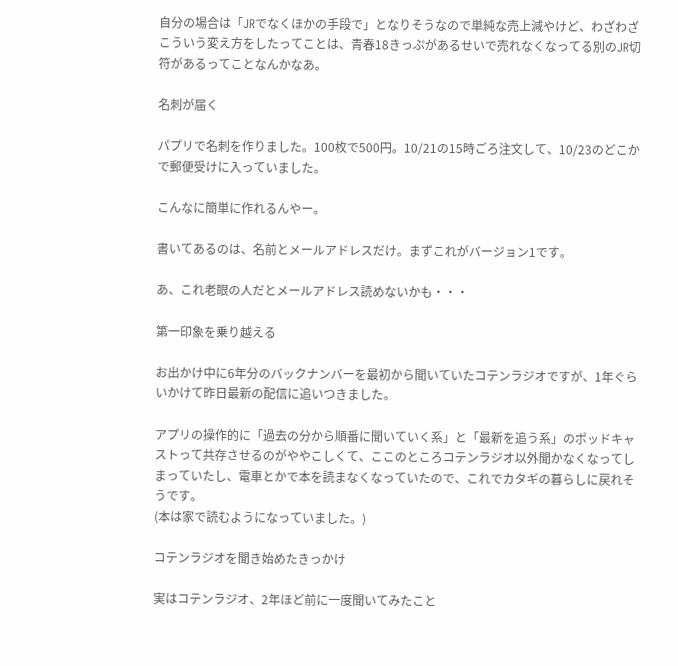自分の場合は「JRでなくほかの手段で」となりそうなので単純な売上減やけど、わざわざこういう変え方をしたってことは、青春18きっぷがあるせいで売れなくなってる別のJR切符があるってことなんかなあ。

名刺が届く

パプリで名刺を作りました。100枚で500円。10/21の15時ごろ注文して、10/23のどこかで郵便受けに入っていました。

こんなに簡単に作れるんやー。

書いてあるのは、名前とメールアドレスだけ。まずこれがバージョン1です。

あ、これ老眼の人だとメールアドレス読めないかも・・・

第一印象を乗り越える

お出かけ中に6年分のバックナンバーを最初から聞いていたコテンラジオですが、1年ぐらいかけて昨日最新の配信に追いつきました。

アプリの操作的に「過去の分から順番に聞いていく系」と「最新を追う系」のポッドキャストって共存させるのがややこしくて、ここのところコテンラジオ以外聞かなくなってしまっていたし、電車とかで本を読まなくなっていたので、これでカタギの暮らしに戻れそうです。
(本は家で読むようになっていました。)

コテンラジオを聞き始めたきっかけ

実はコテンラジオ、2年ほど前に一度聞いてみたこと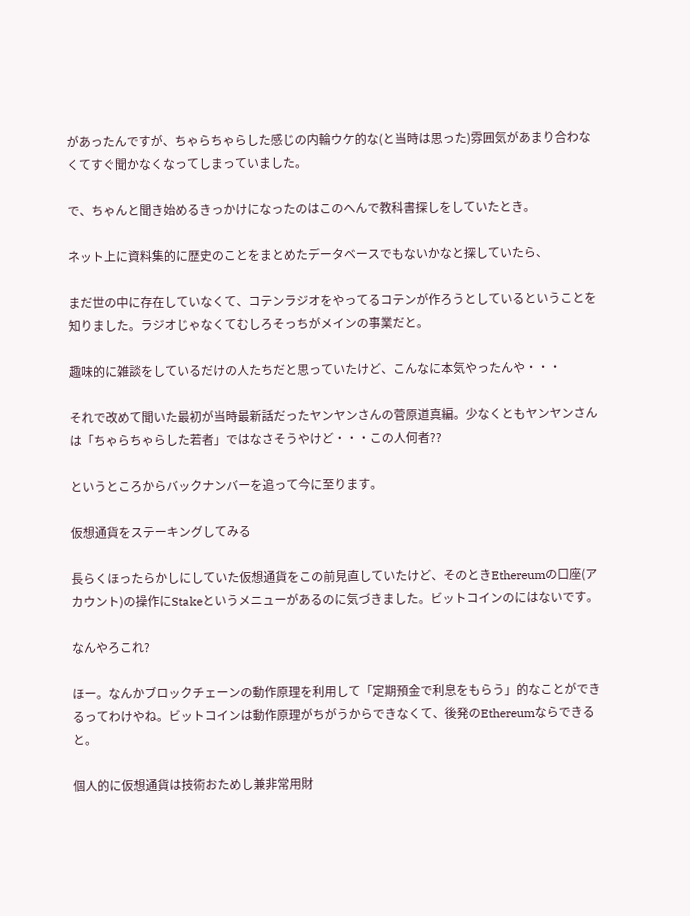があったんですが、ちゃらちゃらした感じの内輪ウケ的な(と当時は思った)雰囲気があまり合わなくてすぐ聞かなくなってしまっていました。

で、ちゃんと聞き始めるきっかけになったのはこのへんで教科書探しをしていたとき。

ネット上に資料集的に歴史のことをまとめたデータベースでもないかなと探していたら、

まだ世の中に存在していなくて、コテンラジオをやってるコテンが作ろうとしているということを知りました。ラジオじゃなくてむしろそっちがメインの事業だと。

趣味的に雑談をしているだけの人たちだと思っていたけど、こんなに本気やったんや・・・

それで改めて聞いた最初が当時最新話だったヤンヤンさんの菅原道真編。少なくともヤンヤンさんは「ちゃらちゃらした若者」ではなさそうやけど・・・この人何者??

というところからバックナンバーを追って今に至ります。

仮想通貨をステーキングしてみる

長らくほったらかしにしていた仮想通貨をこの前見直していたけど、そのときEthereumの口座(アカウント)の操作にStakeというメニューがあるのに気づきました。ビットコインのにはないです。

なんやろこれ?

ほー。なんかブロックチェーンの動作原理を利用して「定期預金で利息をもらう」的なことができるってわけやね。ビットコインは動作原理がちがうからできなくて、後発のEthereumならできると。

個人的に仮想通貨は技術おためし兼非常用財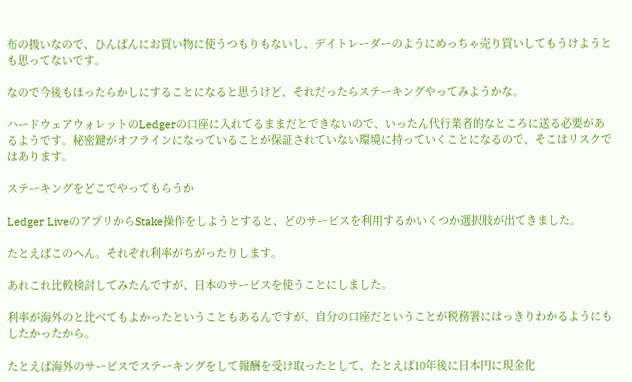布の扱いなので、ひんぱんにお買い物に使うつもりもないし、デイトレーダーのようにめっちゃ売り買いしてもうけようとも思ってないです。

なので今後もほったらかしにすることになると思うけど、それだったらステーキングやってみようかな。

ハードウェアウォレットのLedgerの口座に入れてるままだとできないので、いったん代行業者的なところに送る必要があるようです。秘密鍵がオフラインになっていることが保証されていない環境に持っていくことになるので、そこはリスクではあります。

ステーキングをどこでやってもらうか

Ledger LiveのアプリからStake操作をしようとすると、どのサービスを利用するかいくつか選択肢が出てきました。

たとえばこのへん。それぞれ利率がちがったりします。

あれこれ比較検討してみたんですが、日本のサービスを使うことにしました。

利率が海外のと比べてもよかったということもあるんですが、自分の口座だということが税務署にはっきりわかるようにもしたかったから。

たとえば海外のサービスでステーキングをして報酬を受け取ったとして、たとえば10年後に日本円に現金化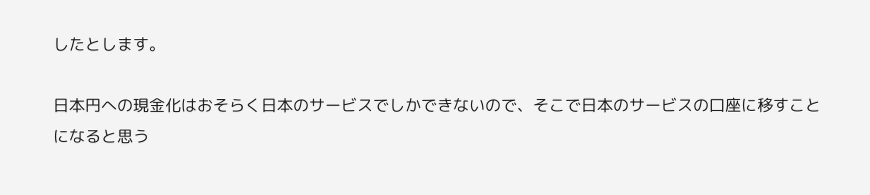したとします。

日本円への現金化はおそらく日本のサービスでしかできないので、そこで日本のサービスの口座に移すことになると思う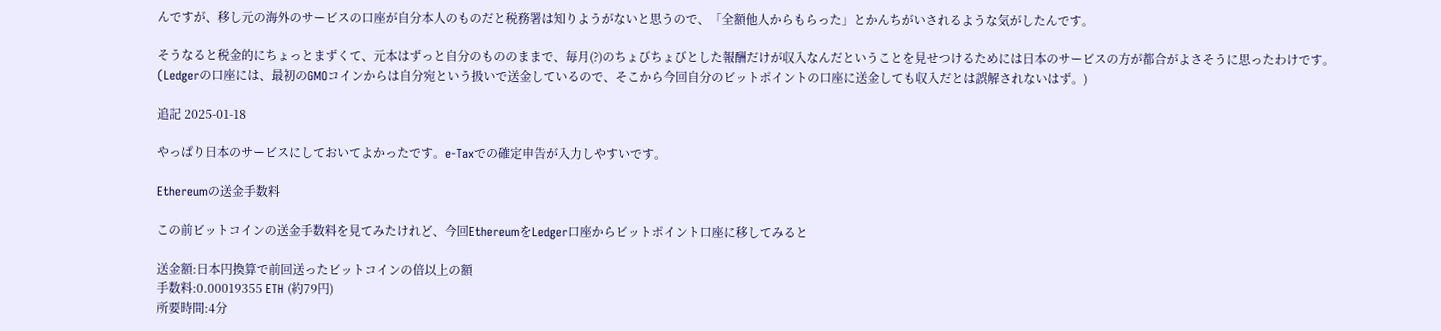んですが、移し元の海外のサービスの口座が自分本人のものだと税務署は知りようがないと思うので、「全額他人からもらった」とかんちがいされるような気がしたんです。

そうなると税金的にちょっとまずくて、元本はずっと自分のもののままで、毎月(?)のちょびちょびとした報酬だけが収入なんだということを見せつけるためには日本のサービスの方が都合がよさそうに思ったわけです。
(Ledgerの口座には、最初のGMOコインからは自分宛という扱いで送金しているので、そこから今回自分のビットポイントの口座に送金しても収入だとは誤解されないはず。)

追記 2025-01-18

やっぱり日本のサービスにしておいてよかったです。e-Taxでの確定申告が入力しやすいです。

Ethereumの送金手数料

この前ビットコインの送金手数料を見てみたけれど、今回EthereumをLedger口座からビットポイント口座に移してみると

送金額:日本円換算で前回送ったビットコインの倍以上の額
手数料:0.00019355 ETH (約79円)
所要時間:4分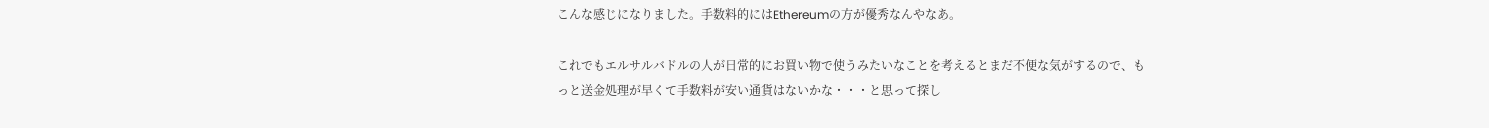こんな感じになりました。手数料的にはEthereumの方が優秀なんやなあ。

これでもエルサルバドルの人が日常的にお買い物で使うみたいなことを考えるとまだ不便な気がするので、もっと送金処理が早くて手数料が安い通貨はないかな・・・と思って探し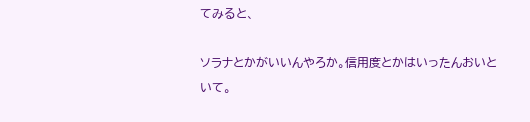てみると、

ソラナとかがいいんやろか。信用度とかはいったんおいといて。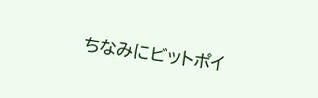ちなみにビットポイ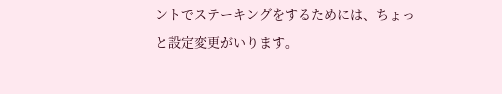ントでステーキングをするためには、ちょっと設定変更がいります。